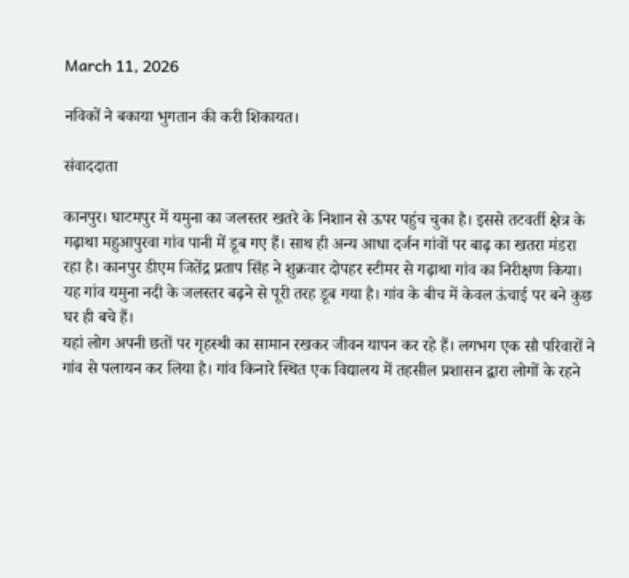March 11, 2026

नविकों ने बकाया भुगतान की करी शिकायत।

संवाददाता

कानपुर। घाटमपुर में यमुना का जलस्तर खतरे के निशान से ऊपर पहुंच चुका है। इससे तटवर्ती क्षेत्र के गढ़ाथा महुआपुरवा गांव पानी में डूब गए हैं। साथ ही अन्य आधा दर्जन गांवों पर बाढ़ का खतरा मंडरा रहा है। कानपुर डीएम जितेंद्र प्रताप सिंह ने शुक्रवार दोपहर स्टीमर से गढ़ाथा गांव का निरीक्षण किया। यह गांव यमुना नदी के जलस्तर बढ़ने से पूरी तरह डूब गया है। गांव के बीच में केवल ऊंचाई पर बने कुछ घर ही बचे हैं।
यहां लोग अपनी छतों पर गृहस्थी का सामान रखकर जीवन यापन कर रहे हैं। लगभग एक सौ परिवारों ने गांव से पलायन कर लिया है। गांव किनारे स्थित एक विद्यालय में तहसील प्रशासन द्वारा लोगों के रहने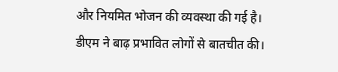और नियमित भोजन की व्यवस्था की गई है। डीएम ने बाढ़ प्रभावित लोगों से बातचीत की।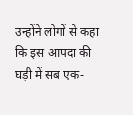उन्होंने लोगों से कहा कि इस आपदा की घड़ी में सब एक-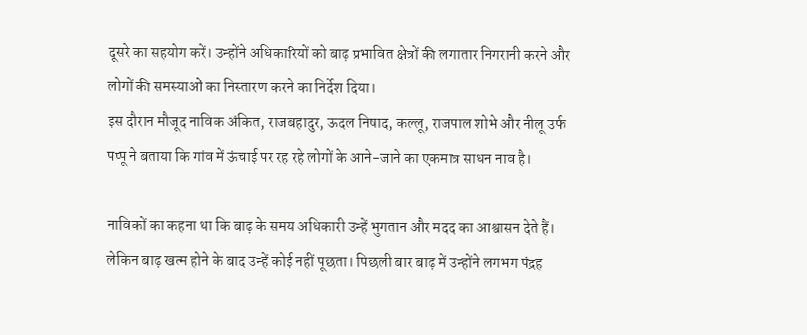दूसरे का सहयोग करें। उन्होंने अधिकारियों को बाढ़ प्रभावित क्षेत्रों की लगातार निगरानी करने और लोगों की समस्याओं का निस्तारण करने का निर्देश दिया।
इस दौरान मौजूद नाविक अंकित, राजबहादुर, ऊदल निषाद, कल्लू, राजपाल शोभे और नीलू उर्फ पप्पू ने बताया कि गांव में ऊंचाई पर रह रहे लोगों के आने-जाने का एकमात्र साधन नाव है।

नाविकों का कहना था कि बाढ़ के समय अधिकारी उन्हें भुगतान और मदद का आश्वासन देते हैं। लेकिन बाढ़ खत्म होने के बाद उन्हें कोई नहीं पूछता। पिछली बार बाढ़ में उन्होंने लगभग पंद्रह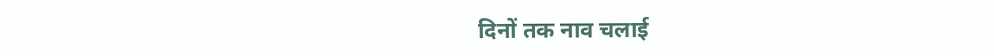दिनों तक नाव चलाई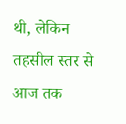थी, लेकिन तहसील स्तर से आज तक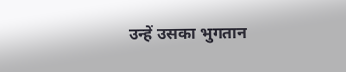उन्हें उसका भुगतान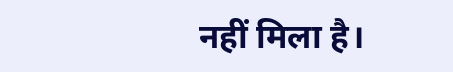नहीं मिला है।